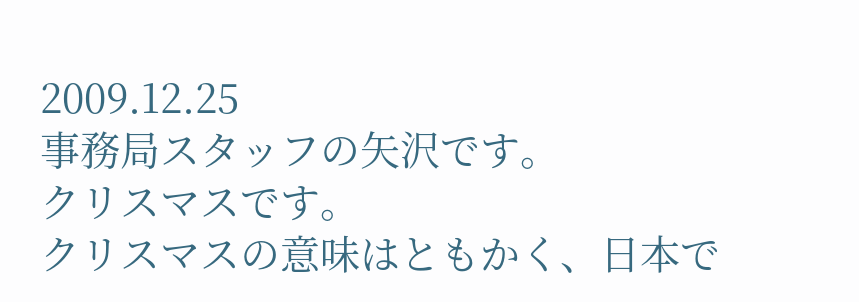2009.12.25
事務局スタッフの矢沢です。
クリスマスです。
クリスマスの意味はともかく、日本で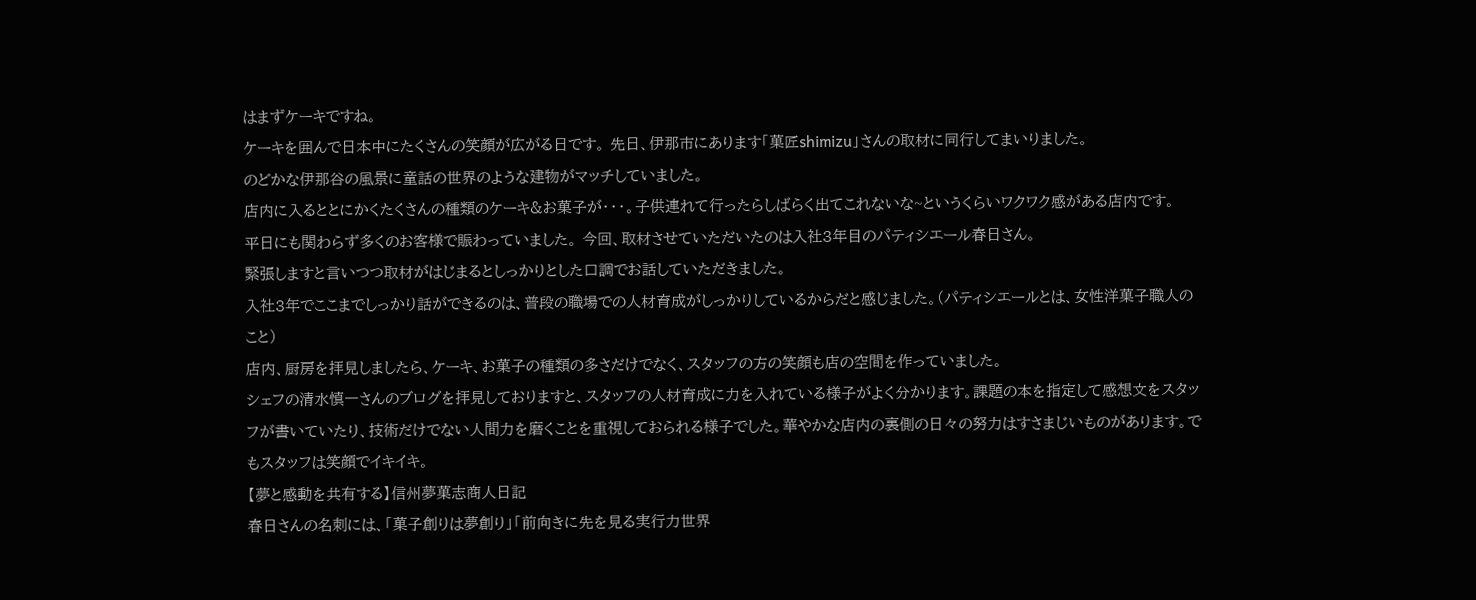はまずケーキですね。
ケーキを囲んで日本中にたくさんの笑顔が広がる日です。 先日、伊那市にあります「菓匠shimizu」さんの取材に同行してまいりました。
のどかな伊那谷の風景に童話の世界のような建物がマッチしていました。
店内に入るととにかくたくさんの種類のケーキ&お菓子が・・・。子供連れて行ったらしばらく出てこれないな~というくらいワクワク感がある店内です。
平日にも関わらず多くのお客様で賑わっていました。 今回、取材させていただいたのは入社3年目のパティシエール春日さん。
緊張しますと言いつつ取材がはじまるとしっかりとした口調でお話していただきました。
入社3年でここまでしっかり話ができるのは、普段の職場での人材育成がしっかりしているからだと感じました。(パティシエールとは、女性洋菓子職人のこと)
店内、厨房を拝見しましたら、ケーキ、お菓子の種類の多さだけでなく、スタッフの方の笑顔も店の空間を作っていました。
シェフの清水慎一さんのブログを拝見しておりますと、スタッフの人材育成に力を入れている様子がよく分かります。課題の本を指定して感想文をスタッフが書いていたり、技術だけでない人間力を磨くことを重視しておられる様子でした。華やかな店内の裏側の日々の努力はすさまじいものがあります。でもスタッフは笑顔でイキイキ。
【夢と感動を共有する】信州夢菓志商人日記
春日さんの名刺には、「菓子創りは夢創り」「前向きに先を見る実行力世界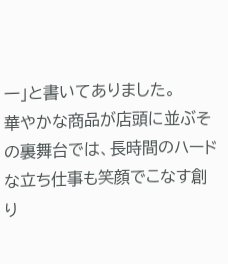一」と書いてありました。
華やかな商品が店頭に並ぶその裏舞台では、長時間のハードな立ち仕事も笑顔でこなす創り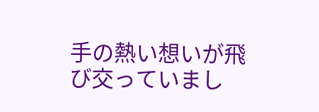手の熱い想いが飛び交っていまし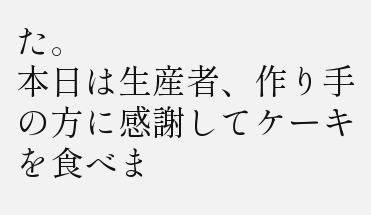た。
本日は生産者、作り手の方に感謝してケーキを食べま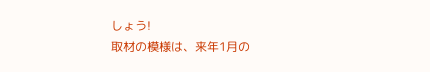しょう!
取材の模様は、来年1月の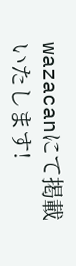wazacanにて掲載いたします!